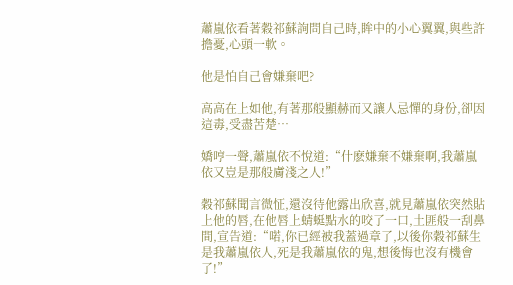蕭嵐依看著穀祁蘇詢問自己時,眸中的小心翼翼,與些許擔憂,心頭一軟。

他是怕自己會嫌棄吧?

高高在上如他,有著那般顯赫而又讓人忌憚的身份,卻因這毒,受盡苦楚…

嬌哼一聲,蕭嵐依不悅道:“什麽嫌棄不嫌棄啊,我蕭嵐依又豈是那般膚淺之人!”

穀祁蘇聞言微怔,還沒待他露出欣喜,就見蕭嵐依突然貼上他的唇,在他唇上蜻蜓點水的咬了一口,土匪般一刮鼻間,宣告道:“喏,你已經被我蓋過章了,以後你穀祁蘇生是我蕭嵐依人,死是我蕭嵐依的鬼,想後悔也沒有機會了!”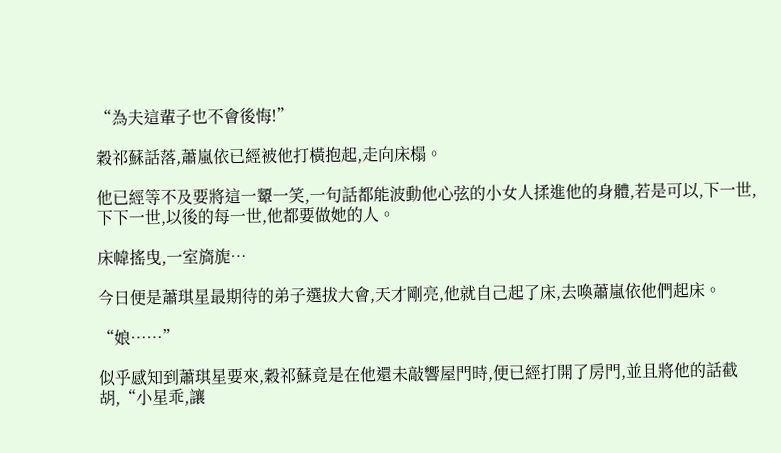“為夫這輩子也不會後悔!”

穀祁蘇話落,蕭嵐依已經被他打橫抱起,走向床榻。

他已經等不及要將這一顰一笑,一句話都能波動他心弦的小女人揉進他的身體,若是可以,下一世,下下一世,以後的每一世,他都要做她的人。

床幃搖曳,一室旖旎…

今日便是蕭琪星最期待的弟子選拔大會,天才剛亮,他就自己起了床,去喚蕭嵐依他們起床。

“娘……”

似乎感知到蕭琪星要來,穀祁蘇竟是在他還未敲響屋門時,便已經打開了房門,並且將他的話截胡,“小星乖,讓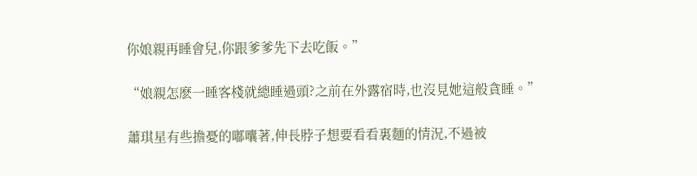你娘親再睡會兒,你跟爹爹先下去吃飯。”

“娘親怎麽一睡客棧就總睡過頭?之前在外露宿時,也沒見她這般貪睡。”

蕭琪星有些擔憂的嘟囔著,伸長脖子想要看看裏麵的情況,不過被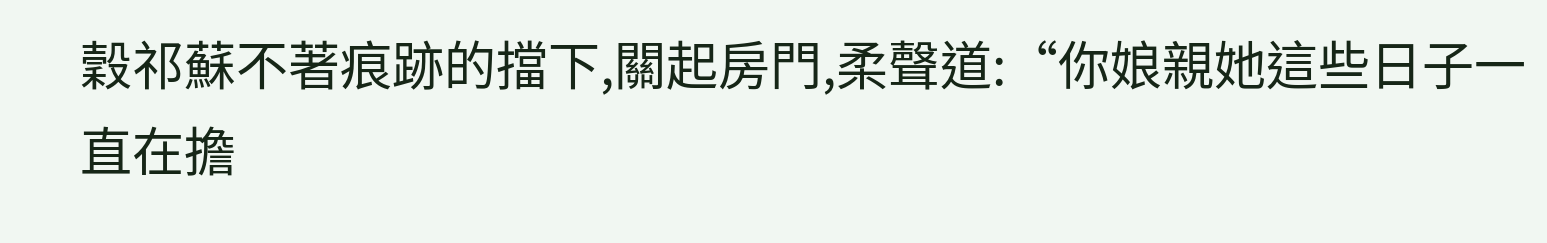穀祁蘇不著痕跡的擋下,關起房門,柔聲道:“你娘親她這些日子一直在擔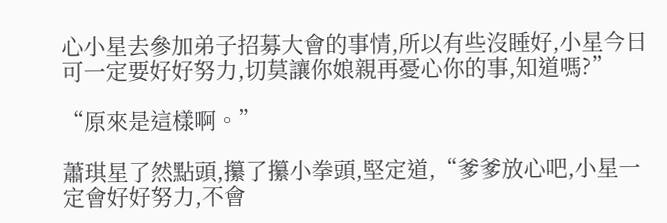心小星去參加弟子招募大會的事情,所以有些沒睡好,小星今日可一定要好好努力,切莫讓你娘親再憂心你的事,知道嗎?”

“原來是這樣啊。”

蕭琪星了然點頭,攥了攥小拳頭,堅定道,“爹爹放心吧,小星一定會好好努力,不會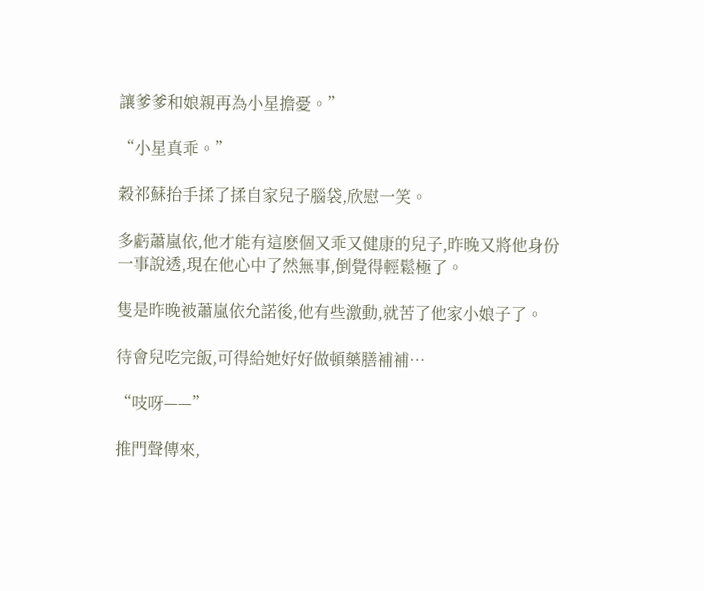讓爹爹和娘親再為小星擔憂。”

“小星真乖。”

穀祁蘇抬手揉了揉自家兒子腦袋,欣慰一笑。

多虧蕭嵐依,他才能有這麽個又乖又健康的兒子,昨晚又將他身份一事說透,現在他心中了然無事,倒覺得輕鬆極了。

隻是昨晚被蕭嵐依允諾後,他有些激動,就苦了他家小娘子了。

待會兒吃完飯,可得給她好好做頓藥膳補補…

“吱呀——”

推門聲傳來,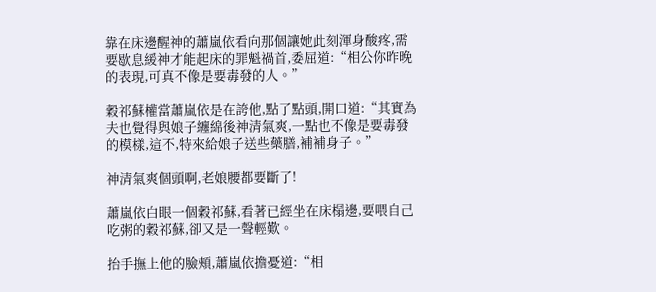靠在床邊醒神的蕭嵐依看向那個讓她此刻渾身酸疼,需要歇息緩神才能起床的罪魁禍首,委屈道:“相公你昨晚的表現,可真不像是要毒發的人。”

穀祁蘇權當蕭嵐依是在誇他,點了點頭,開口道:“其實為夫也覺得與娘子纏綿後神清氣爽,一點也不像是要毒發的模樣,這不,特來給娘子送些藥膳,補補身子。”

神清氣爽個頭啊,老娘腰都要斷了!

蕭嵐依白眼一個穀祁蘇,看著已經坐在床榻邊,要喂自己吃粥的穀祁蘇,卻又是一聲輕歎。

抬手撫上他的臉頰,蕭嵐依擔憂道:“相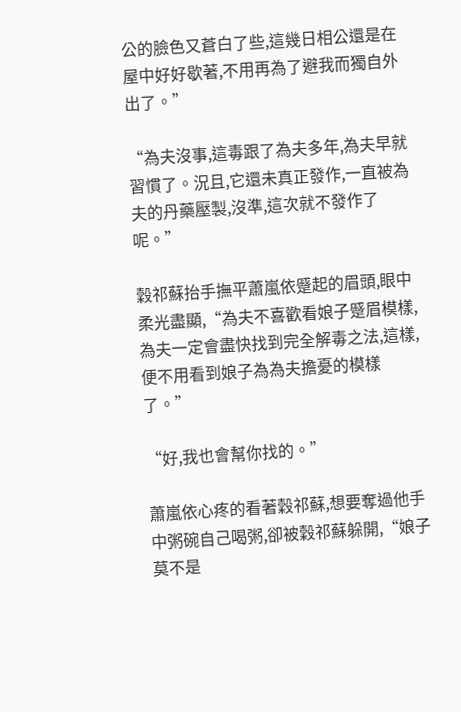公的臉色又蒼白了些,這幾日相公還是在屋中好好歇著,不用再為了避我而獨自外出了。”

“為夫沒事,這毒跟了為夫多年,為夫早就習慣了。況且,它還未真正發作,一直被為夫的丹藥壓製,沒準,這次就不發作了呢。”

穀祁蘇抬手撫平蕭嵐依蹙起的眉頭,眼中柔光盡顯,“為夫不喜歡看娘子蹙眉模樣,為夫一定會盡快找到完全解毒之法,這樣,便不用看到娘子為為夫擔憂的模樣了。”

“好,我也會幫你找的。”

蕭嵐依心疼的看著穀祁蘇,想要奪過他手中粥碗自己喝粥,卻被穀祁蘇躲開,“娘子莫不是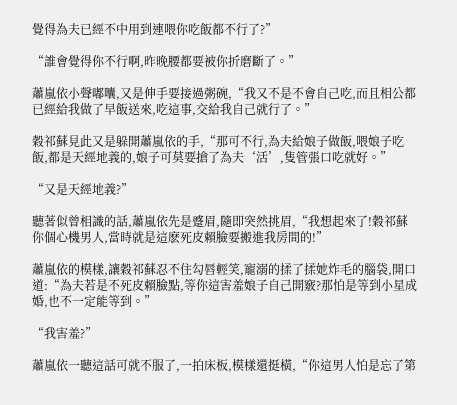覺得為夫已經不中用到連喂你吃飯都不行了?”

“誰會覺得你不行啊,昨晚腰都要被你折磨斷了。”

蕭嵐依小聲嘟囔,又是伸手要接過粥碗,“我又不是不會自己吃,而且相公都已經給我做了早飯送來,吃這事,交給我自己就行了。”

穀祁蘇見此又是躲開蕭嵐依的手,“那可不行,為夫給娘子做飯,喂娘子吃飯,都是天經地義的,娘子可莫要搶了為夫‘活’,隻管張口吃就好。”

“又是天經地義?”

聽著似曾相識的話,蕭嵐依先是蹙眉,隨即突然挑眉,“我想起來了!穀祁蘇你個心機男人,當時就是這麽死皮賴臉要搬進我房間的!”

蕭嵐依的模樣,讓穀祁蘇忍不住勾唇輕笑,寵溺的揉了揉她炸毛的腦袋,開口道:“為夫若是不死皮賴臉點,等你這害羞娘子自己開竅?那怕是等到小星成婚,也不一定能等到。”

“我害羞?”

蕭嵐依一聽這話可就不服了,一拍床板,模樣還挺橫,“你這男人怕是忘了第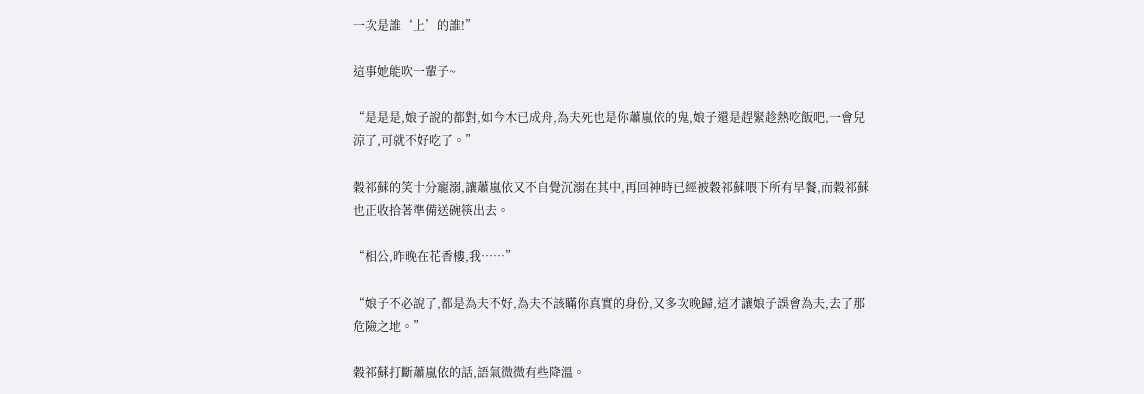一次是誰‘上’的誰!”

這事她能吹一輩子~

“是是是,娘子說的都對,如今木已成舟,為夫死也是你蕭嵐依的鬼,娘子還是趕緊趁熱吃飯吧,一會兒涼了,可就不好吃了。”

穀祁蘇的笑十分寵溺,讓蕭嵐依又不自覺沉溺在其中,再回神時已經被穀祁蘇喂下所有早餐,而穀祁蘇也正收拾著準備送碗筷出去。

“相公,昨晚在花香樓,我……”

“娘子不必說了,都是為夫不好,為夫不該瞞你真實的身份,又多次晚歸,這才讓娘子誤會為夫,去了那危險之地。”

穀祁蘇打斷蕭嵐依的話,語氣微微有些降溫。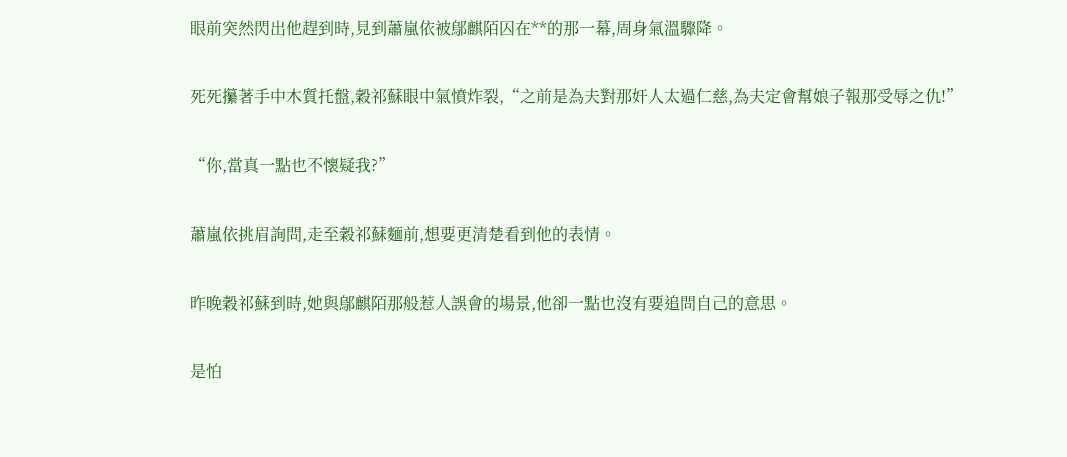眼前突然閃出他趕到時,見到蕭嵐依被鄔麒陌囚在**的那一幕,周身氣溫驟降。

死死攥著手中木質托盤,穀祁蘇眼中氣憤炸裂,“之前是為夫對那奸人太過仁慈,為夫定會幫娘子報那受辱之仇!”

“你,當真一點也不懷疑我?”

蕭嵐依挑眉詢問,走至穀祁蘇麵前,想要更清楚看到他的表情。

昨晚穀祁蘇到時,她與鄔麒陌那般惹人誤會的場景,他卻一點也沒有要追問自己的意思。

是怕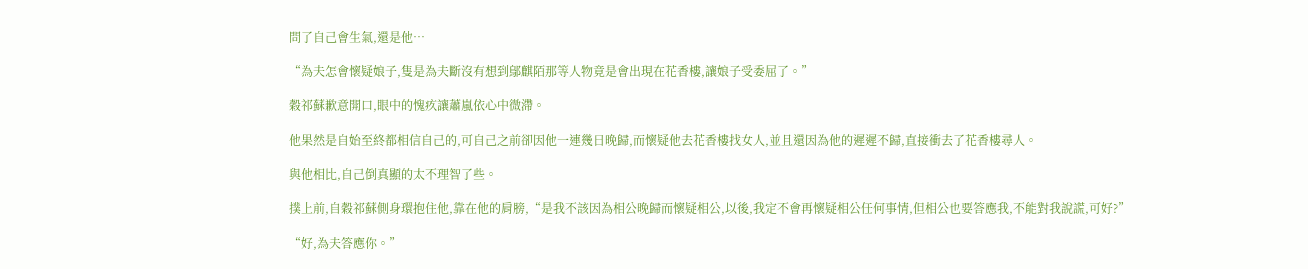問了自己會生氣,還是他…

“為夫怎會懷疑娘子,隻是為夫斷沒有想到鄔麒陌那等人物竟是會出現在花香樓,讓娘子受委屈了。”

穀祁蘇歉意開口,眼中的愧疚讓蕭嵐依心中微滯。

他果然是自始至終都相信自己的,可自己之前卻因他一連幾日晚歸,而懷疑他去花香樓找女人,並且還因為他的遲遲不歸,直接衝去了花香樓尋人。

與他相比,自己倒真顯的太不理智了些。

撲上前,自穀祁蘇側身環抱住他,靠在他的肩膀,“是我不該因為相公晚歸而懷疑相公,以後,我定不會再懷疑相公任何事情,但相公也要答應我,不能對我說謊,可好?”

“好,為夫答應你。”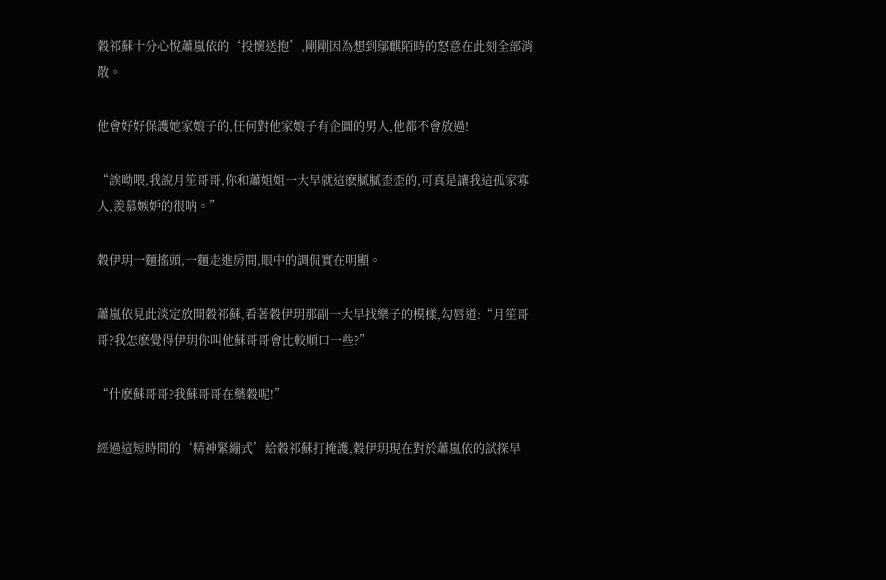穀祁蘇十分心悅蕭嵐依的‘投懷送抱’,剛剛因為想到鄔麒陌時的怒意在此刻全部消散。

他會好好保護她家娘子的,任何對他家娘子有企圖的男人,他都不會放過!

“誒呦喂,我說月笙哥哥,你和蕭姐姐一大早就這麽膩膩歪歪的,可真是讓我這孤家寡人,羨慕嫉妒的很呐。”

穀伊玥一麵搖頭,一麵走進房間,眼中的調侃實在明顯。

蕭嵐依見此淡定放開穀祁蘇,看著穀伊玥那副一大早找樂子的模樣,勾唇道:“月笙哥哥?我怎麽覺得伊玥你叫他蘇哥哥會比較順口一些?”

“什麽蘇哥哥?我蘇哥哥在藥穀呢!”

經過這短時間的‘精神緊繃式’給穀祁蘇打掩護,穀伊玥現在對於蕭嵐依的試探早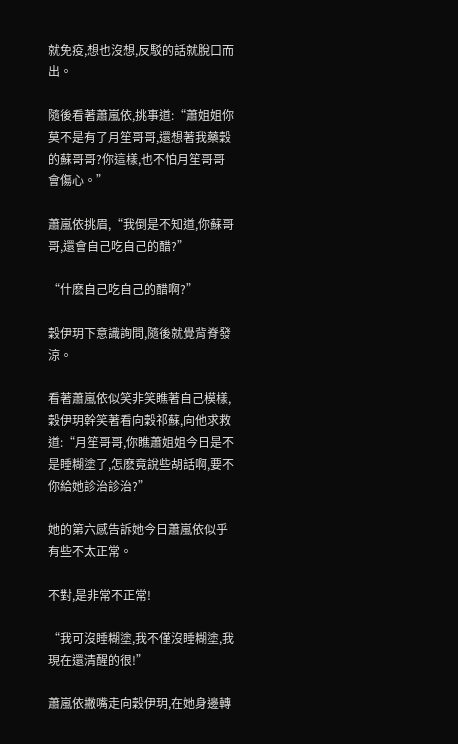就免疫,想也沒想,反駁的話就脫口而出。

隨後看著蕭嵐依,挑事道:“蕭姐姐你莫不是有了月笙哥哥,還想著我藥穀的蘇哥哥?你這樣,也不怕月笙哥哥會傷心。”

蕭嵐依挑眉,“我倒是不知道,你蘇哥哥,還會自己吃自己的醋?”

“什麽自己吃自己的醋啊?”

穀伊玥下意識詢問,隨後就覺背脊發涼。

看著蕭嵐依似笑非笑瞧著自己模樣,穀伊玥幹笑著看向穀祁蘇,向他求救道:“月笙哥哥,你瞧蕭姐姐今日是不是睡糊塗了,怎麽竟說些胡話啊,要不你給她診治診治?”

她的第六感告訴她今日蕭嵐依似乎有些不太正常。

不對,是非常不正常!

“我可沒睡糊塗,我不僅沒睡糊塗,我現在還清醒的很!”

蕭嵐依撇嘴走向穀伊玥,在她身邊轉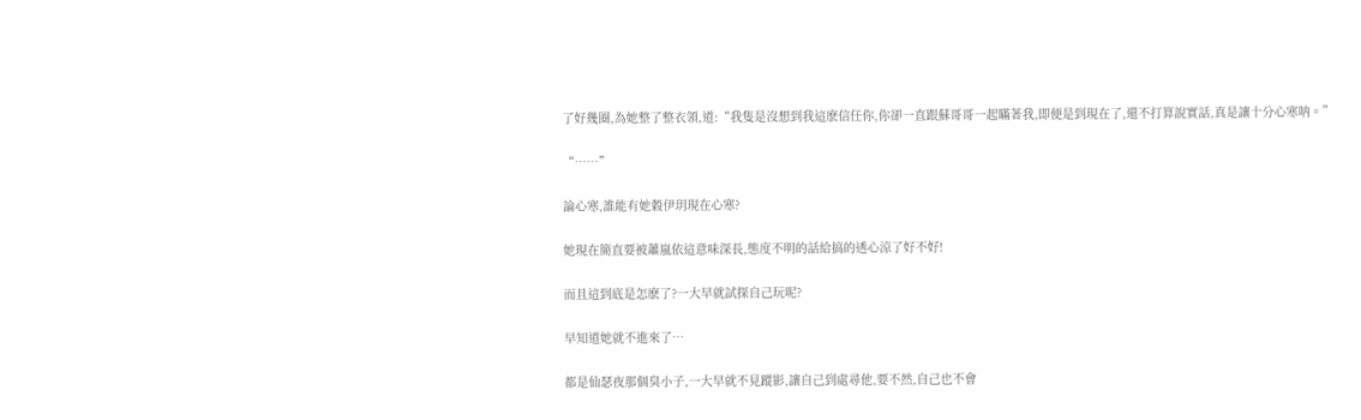了好幾圈,為她整了整衣領,道:“我隻是沒想到我這麽信任你,你卻一直跟蘇哥哥一起瞞著我,即便是到現在了,還不打算說實話,真是讓十分心寒呐。”

“……”

論心寒,誰能有她穀伊玥現在心寒?

她現在簡直要被蕭嵐依這意味深長,態度不明的話給搞的透心涼了好不好!

而且這到底是怎麽了?一大早就試探自己玩呢?

早知道她就不進來了…

都是仙瑟夜那個臭小子,一大早就不見蹤影,讓自己到處尋他,要不然,自己也不會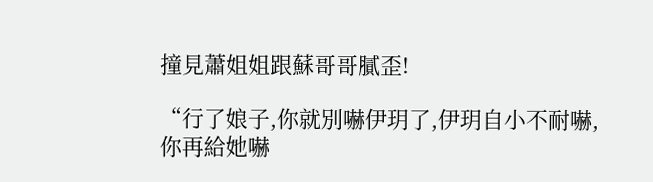撞見蕭姐姐跟蘇哥哥膩歪!

“行了娘子,你就別嚇伊玥了,伊玥自小不耐嚇,你再給她嚇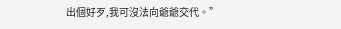出個好歹,我可沒法向爺爺交代。”